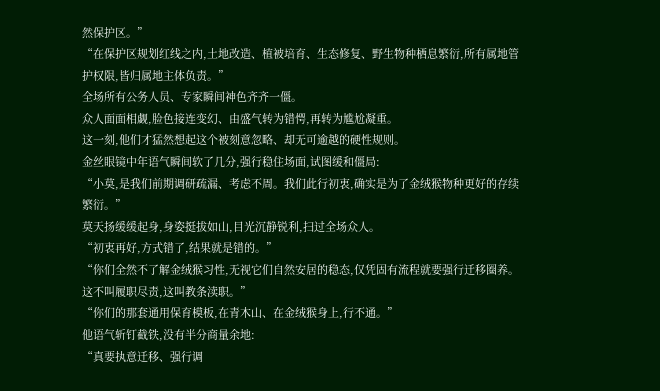然保护区。”
“在保护区规划红线之内,土地改造、植被培育、生态修复、野生物种栖息繁衍,所有属地管护权限,皆归属地主体负责。”
全场所有公务人员、专家瞬间神色齐齐一僵。
众人面面相觑,脸色接连变幻、由盛气转为错愕,再转为尴尬凝重。
这一刻,他们才猛然想起这个被刻意忽略、却无可逾越的硬性规则。
金丝眼镜中年语气瞬间软了几分,强行稳住场面,试图缓和僵局:
“小莫,是我们前期调研疏漏、考虑不周。我们此行初衷,确实是为了金绒猴物种更好的存续繁衍。”
莫天扬缓缓起身,身姿挺拔如山,目光沉静锐利,扫过全场众人。
“初衷再好,方式错了,结果就是错的。”
“你们全然不了解金绒猴习性,无视它们自然安居的稳态,仅凭固有流程就要强行迁移圈养。这不叫履职尽责,这叫教条渎职。”
“你们的那套通用保育模板,在青木山、在金绒猴身上,行不通。”
他语气斩钉截铁,没有半分商量余地:
“真要执意迁移、强行调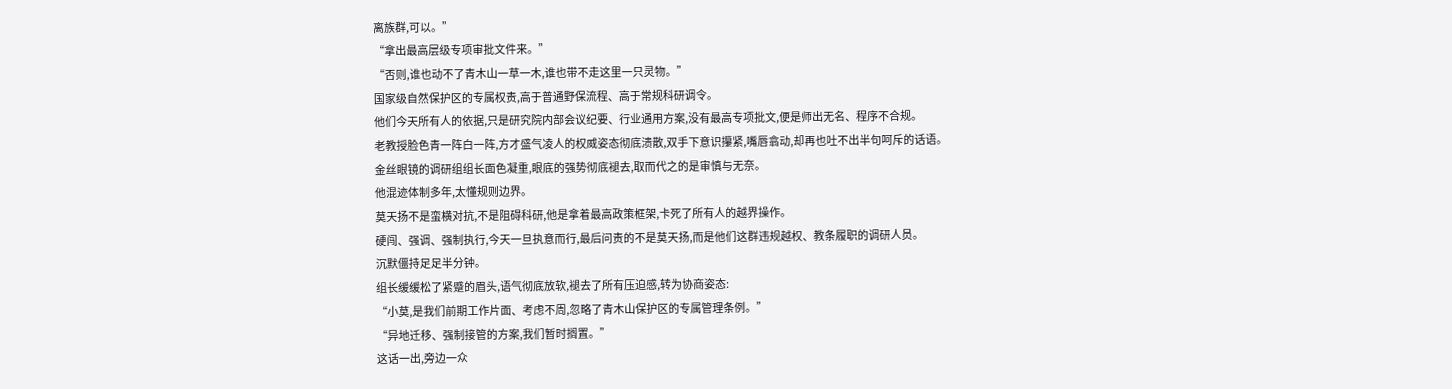离族群,可以。”
“拿出最高层级专项审批文件来。”
“否则,谁也动不了青木山一草一木,谁也带不走这里一只灵物。”
国家级自然保护区的专属权责,高于普通野保流程、高于常规科研调令。
他们今天所有人的依据,只是研究院内部会议纪要、行业通用方案,没有最高专项批文,便是师出无名、程序不合规。
老教授脸色青一阵白一阵,方才盛气凌人的权威姿态彻底溃散,双手下意识攥紧,嘴唇翕动,却再也吐不出半句呵斥的话语。
金丝眼镜的调研组组长面色凝重,眼底的强势彻底褪去,取而代之的是审慎与无奈。
他混迹体制多年,太懂规则边界。
莫天扬不是蛮横对抗,不是阻碍科研,他是拿着最高政策框架,卡死了所有人的越界操作。
硬闯、强调、强制执行,今天一旦执意而行,最后问责的不是莫天扬,而是他们这群违规越权、教条履职的调研人员。
沉默僵持足足半分钟。
组长缓缓松了紧蹙的眉头,语气彻底放软,褪去了所有压迫感,转为协商姿态:
“小莫,是我们前期工作片面、考虑不周,忽略了青木山保护区的专属管理条例。”
“异地迁移、强制接管的方案,我们暂时搁置。”
这话一出,旁边一众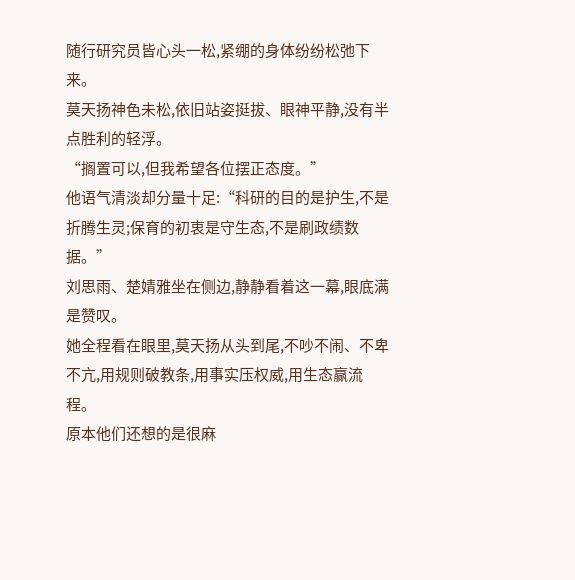随行研究员皆心头一松,紧绷的身体纷纷松弛下来。
莫天扬神色未松,依旧站姿挺拔、眼神平静,没有半点胜利的轻浮。
“搁置可以,但我希望各位摆正态度。”
他语气清淡却分量十足:“科研的目的是护生,不是折腾生灵;保育的初衷是守生态,不是刷政绩数据。”
刘思雨、楚婧雅坐在侧边,静静看着这一幕,眼底满是赞叹。
她全程看在眼里,莫天扬从头到尾,不吵不闹、不卑不亢,用规则破教条,用事实压权威,用生态赢流程。
原本他们还想的是很麻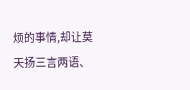烦的事情,却让莫天扬三言两语、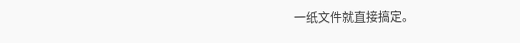一纸文件就直接搞定。